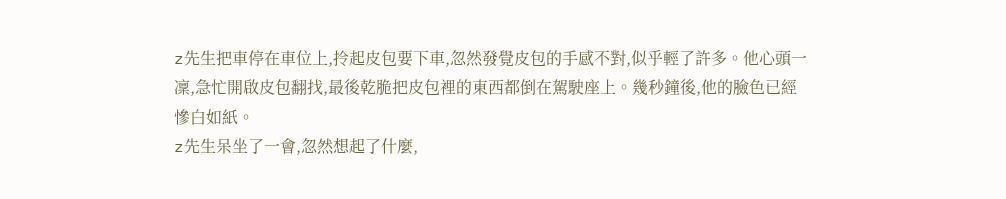z先生把車停在車位上,拎起皮包要下車,忽然發覺皮包的手感不對,似乎輕了許多。他心頭一凜,急忙開啟皮包翻找,最後乾脆把皮包裡的東西都倒在駕駛座上。幾秒鐘後,他的臉色已經慘白如紙。
z先生呆坐了一會,忽然想起了什麼,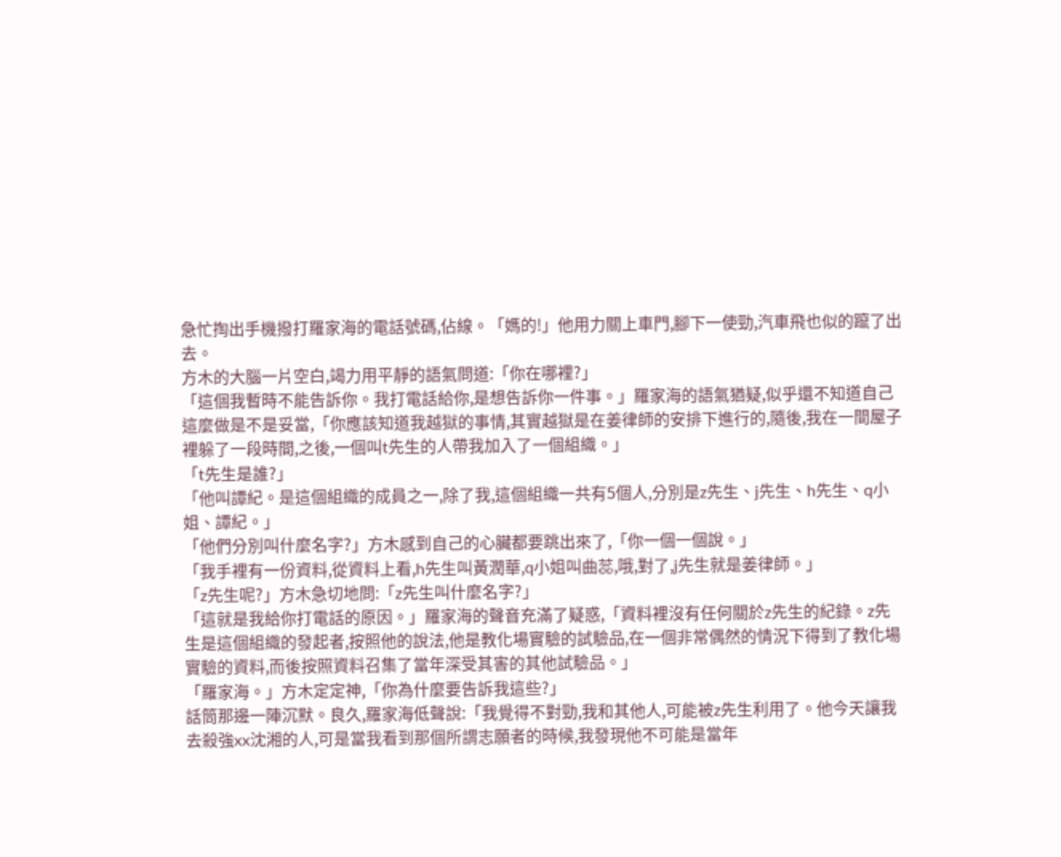急忙掏出手機撥打羅家海的電話號碼,佔線。「媽的!」他用力關上車門,腳下一使勁,汽車飛也似的躥了出去。
方木的大腦一片空白,竭力用平靜的語氣問道:「你在哪裡?」
「這個我暫時不能告訴你。我打電話給你,是想告訴你一件事。」羅家海的語氣猶疑,似乎還不知道自己這麼做是不是妥當,「你應該知道我越獄的事情,其實越獄是在姜律師的安排下進行的,隨後,我在一間屋子裡躲了一段時間,之後,一個叫t先生的人帶我加入了一個組織。」
「t先生是誰?」
「他叫譚紀。是這個組織的成員之一,除了我,這個組織一共有5個人,分別是z先生、j先生、h先生、q小姐、譚紀。」
「他們分別叫什麼名字?」方木感到自己的心臟都要跳出來了,「你一個一個說。」
「我手裡有一份資料,從資料上看,h先生叫黃潤華,q小姐叫曲蕊,哦,對了,j先生就是姜律師。」
「z先生呢?」方木急切地問:「z先生叫什麼名字?」
「這就是我給你打電話的原因。」羅家海的聲音充滿了疑惑,「資料裡沒有任何關於z先生的紀錄。z先生是這個組織的發起者,按照他的說法,他是教化場實驗的試驗品,在一個非常偶然的情況下得到了教化場實驗的資料,而後按照資料召集了當年深受其害的其他試驗品。」
「羅家海。」方木定定神,「你為什麼要告訴我這些?」
話筒那邊一陣沉默。良久,羅家海低聲說:「我覺得不對勁,我和其他人,可能被z先生利用了。他今天讓我去殺強xx沈湘的人,可是當我看到那個所謂志願者的時候,我發現他不可能是當年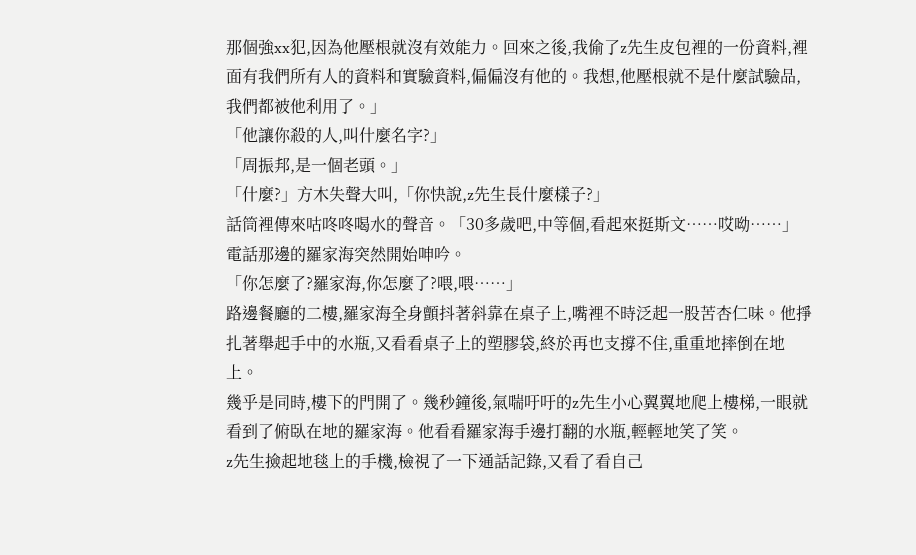那個強xx犯,因為他壓根就沒有效能力。回來之後,我偷了z先生皮包裡的一份資料,裡面有我們所有人的資料和實驗資料,偏偏沒有他的。我想,他壓根就不是什麼試驗品,我們都被他利用了。」
「他讓你殺的人,叫什麼名字?」
「周振邦,是一個老頭。」
「什麼?」方木失聲大叫,「你快說,z先生長什麼樣子?」
話筒裡傳來咕咚咚喝水的聲音。「30多歲吧,中等個,看起來挺斯文……哎呦……」電話那邊的羅家海突然開始呻吟。
「你怎麼了?羅家海,你怎麼了?喂,喂……」
路邊餐廳的二樓,羅家海全身顫抖著斜靠在桌子上,嘴裡不時泛起一股苦杏仁味。他掙扎著舉起手中的水瓶,又看看桌子上的塑膠袋,終於再也支撐不住,重重地摔倒在地上。
幾乎是同時,樓下的門開了。幾秒鐘後,氣喘吁吁的z先生小心翼翼地爬上樓梯,一眼就看到了俯臥在地的羅家海。他看看羅家海手邊打翻的水瓶,輕輕地笑了笑。
z先生撿起地毯上的手機,檢視了一下通話記錄,又看了看自己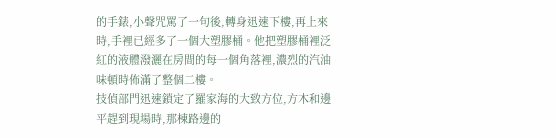的手錶,小聲咒罵了一句後,轉身迅速下樓,再上來時,手裡已經多了一個大塑膠桶。他把塑膠桶裡泛紅的液體潑灑在房間的每一個角落裡,濃烈的汽油味頓時佈滿了整個二樓。
技偵部門迅速鎖定了羅家海的大致方位,方木和邊平趕到現場時,那棟路邊的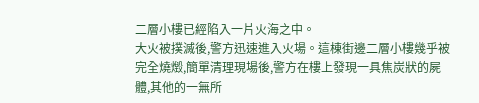二層小樓已經陷入一片火海之中。
大火被撲滅後,警方迅速進入火場。這棟街邊二層小樓幾乎被完全燒燬,簡單清理現場後,警方在樓上發現一具焦炭狀的屍體,其他的一無所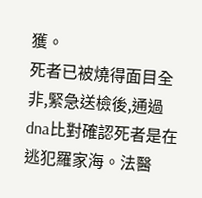獲。
死者已被燒得面目全非,緊急送檢後,通過dna比對確認死者是在逃犯羅家海。法醫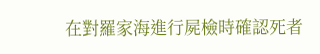在對羅家海進行屍檢時確認死者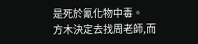是死於氰化物中毒。
方木決定去找周老師,而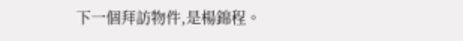下一個拜訪物件,是楊錦程。